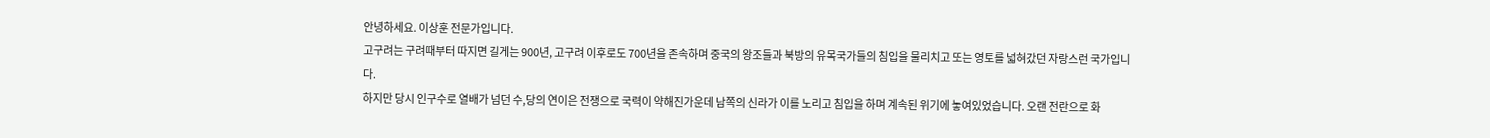안녕하세요. 이상훈 전문가입니다.
고구려는 구려때부터 따지면 길게는 900년, 고구려 이후로도 700년을 존속하며 중국의 왕조들과 북방의 유목국가들의 침입을 물리치고 또는 영토를 넓혀갔던 자랑스런 국가입니다.
하지만 당시 인구수로 열배가 넘던 수,당의 연이은 전쟁으로 국력이 약해진가운데 남쪽의 신라가 이를 노리고 침입을 하며 계속된 위기에 놓여있었습니다. 오랜 전란으로 화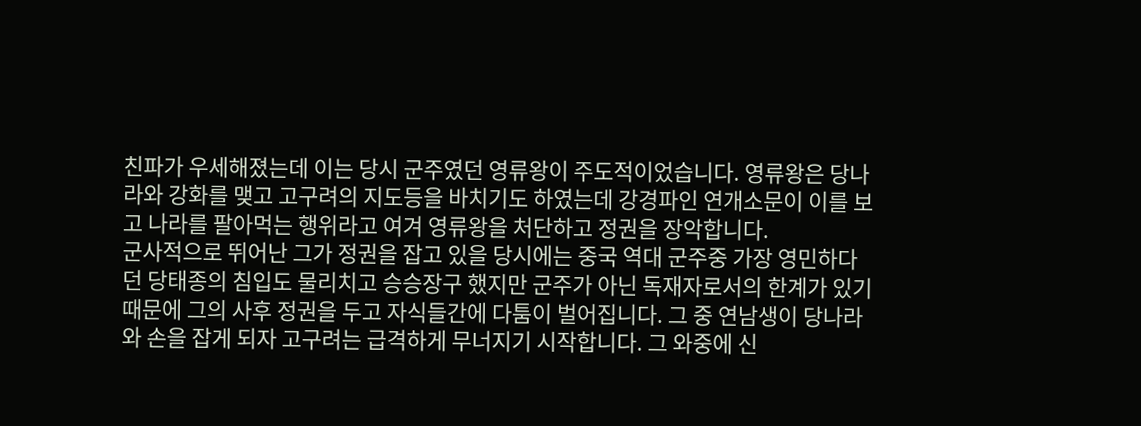친파가 우세해졌는데 이는 당시 군주였던 영류왕이 주도적이었습니다. 영류왕은 당나라와 강화를 맺고 고구려의 지도등을 바치기도 하였는데 강경파인 연개소문이 이를 보고 나라를 팔아먹는 행위라고 여겨 영류왕을 처단하고 정권을 장악합니다.
군사적으로 뛰어난 그가 정권을 잡고 있을 당시에는 중국 역대 군주중 가장 영민하다던 당태종의 침입도 물리치고 승승장구 했지만 군주가 아닌 독재자로서의 한계가 있기 때문에 그의 사후 정권을 두고 자식들간에 다툼이 벌어집니다. 그 중 연남생이 당나라와 손을 잡게 되자 고구려는 급격하게 무너지기 시작합니다. 그 와중에 신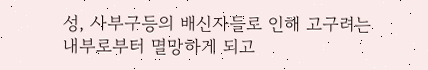성, 사부구등의 배신자들로 인해 고구려는 내부로부터 멸망하게 되고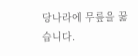당나라에 무릎을 꿇습니다.